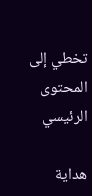تخطي إلى المحتوى الرئيسي

هداية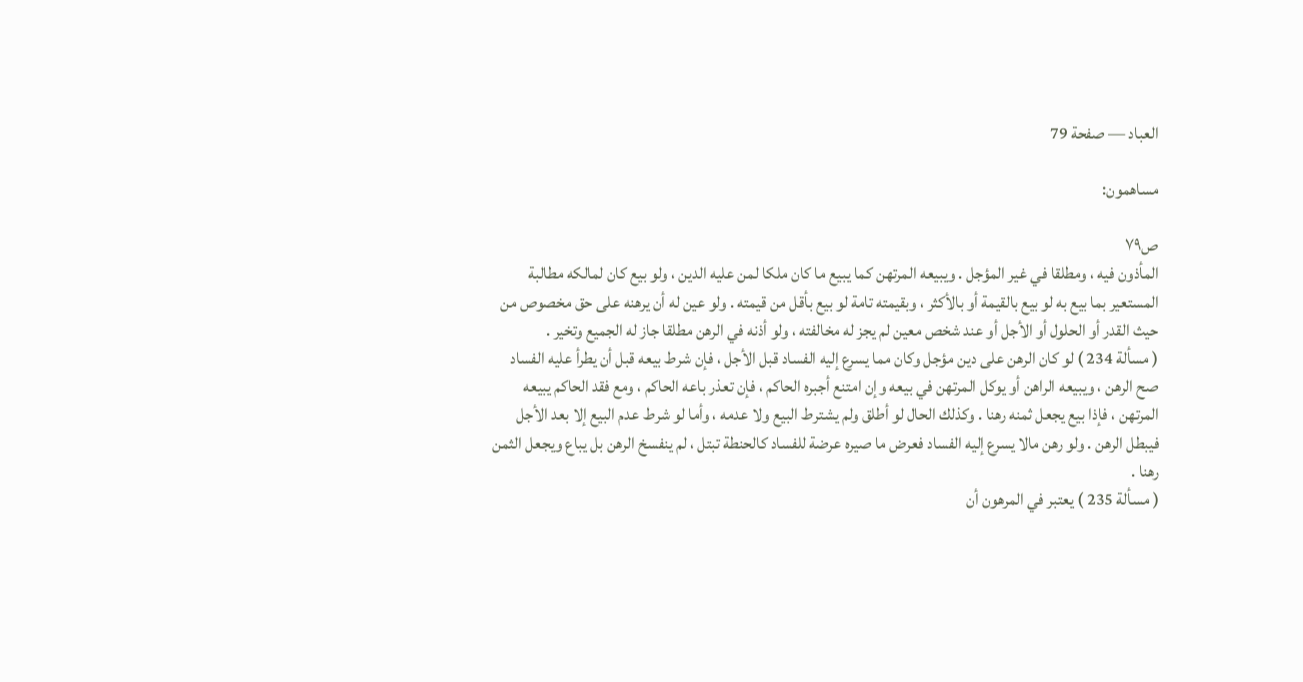العباد — صفحة 79

مساهمون:

ص٧٩
المأذون فيه ، ومطلقا في غير المؤجل . ويبيعه المرتهن كما يبيع ما كان ملكا لمن عليه الدين ، ولو بيع كان لمالكه مطالبة المستعير بما بيع به لو بيع بالقيمة أو بالأكثر ، وبقيمته تامة لو بيع بأقل من قيمته . ولو عين له أن يرهنه على حق مخصوص من حيث القدر أو الحلول أو الأجل أو عند شخص معين لم يجز له مخالفته ، ولو أذنه في الرهن مطلقا جاز له الجميع وتخير .
( مسألة 234 ) لو كان الرهن على دين مؤجل وكان مما يسرع إليه الفساد قبل الأجل ، فإن شرط بيعه قبل أن يطرأ عليه الفساد صح الرهن ، ويبيعه الراهن أو يوكل المرتهن في بيعه وإن امتنع أجبره الحاكم ، فإن تعذر باعه الحاكم ، ومع فقد الحاكم يبيعه المرتهن ، فإذا بيع يجعل ثمنه رهنا . وكذلك الحال لو أطلق ولم يشترط البيع ولا عدمه ، وأما لو شرط عدم البيع إلا بعد الأجل فيبطل الرهن . ولو رهن مالا يسرع إليه الفساد فعرض ما صيره عرضة للفساد كالحنطة تبتل ، لم ينفسخ الرهن بل يباع ويجعل الثمن رهنا .
( مسألة 235 ) يعتبر في المرهون أن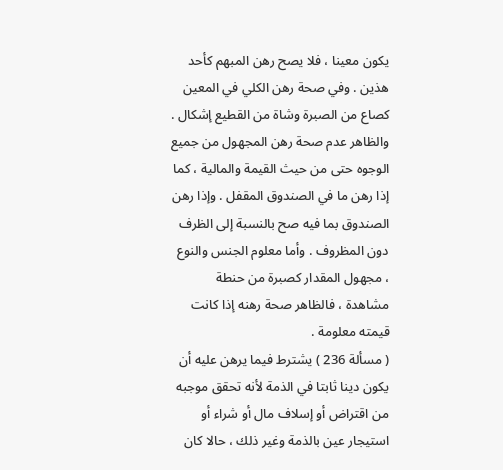يكون معينا ، فلا يصح رهن المبهم كأحد هذين . وفي صحة رهن الكلي في المعين كصاع من الصبرة وشاة من القطيع إشكال . والظاهر عدم صحة رهن المجهول من جميع الوجوه حتى من حيث القيمة والمالية ، كما إذا رهن ما في الصندوق المقفل . وإذا رهن الصندوق بما فيه صح بالنسبة إلى الظرف دون المظروف . وأما معلوم الجنس والنوع ، مجهول المقدار كصبرة من حنطة مشاهدة ، فالظاهر صحة رهنه إذا كانت قيمته معلومة .
( مسألة 236 ) يشترط فيما يرهن عليه أن يكون دينا ثابتا في الذمة لأنه تحقق موجبه من اقتراض أو إسلاف مال أو شراء أو استيجار عين بالذمة وغير ذلك ، حالا كان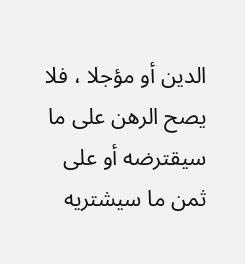الدين أو مؤجلا ، فلا يصح الرهن على ما سيقترضه أو على ثمن ما سيشتريه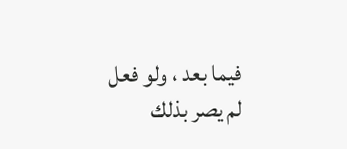فيما بعد ، ولو فعل لم يصر بذلك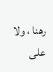رهنا ، ولا على